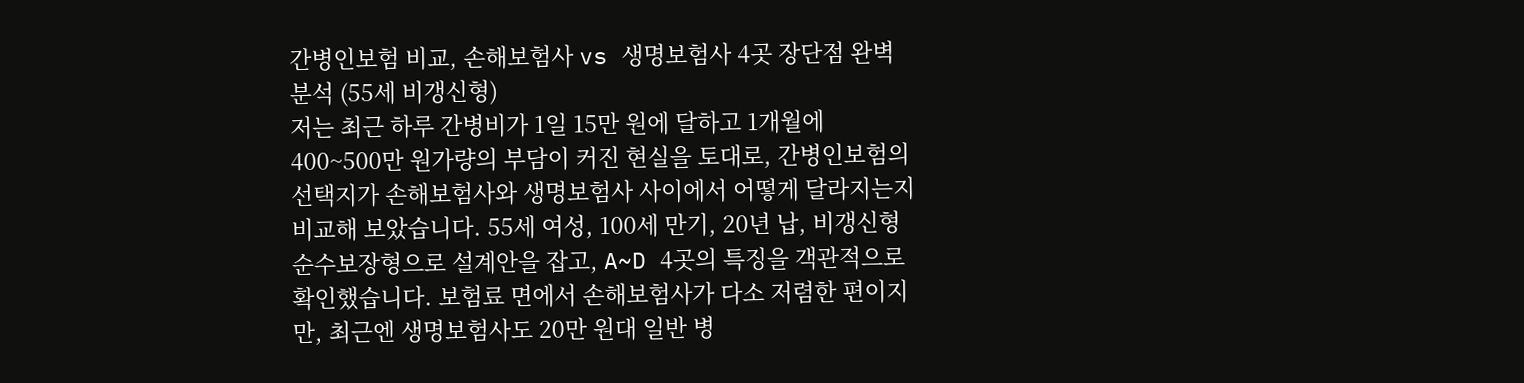간병인보험 비교, 손해보험사 vs 생명보험사 4곳 장단점 완벽 분석 (55세 비갱신형)
저는 최근 하루 간병비가 1일 15만 원에 달하고 1개월에 400~500만 원가량의 부담이 커진 현실을 토대로, 간병인보험의 선택지가 손해보험사와 생명보험사 사이에서 어떻게 달라지는지 비교해 보았습니다. 55세 여성, 100세 만기, 20년 납, 비갱신형 순수보장형으로 설계안을 잡고, A~D 4곳의 특징을 객관적으로 확인했습니다. 보험료 면에서 손해보험사가 다소 저렴한 편이지만, 최근엔 생명보험사도 20만 원대 일반 병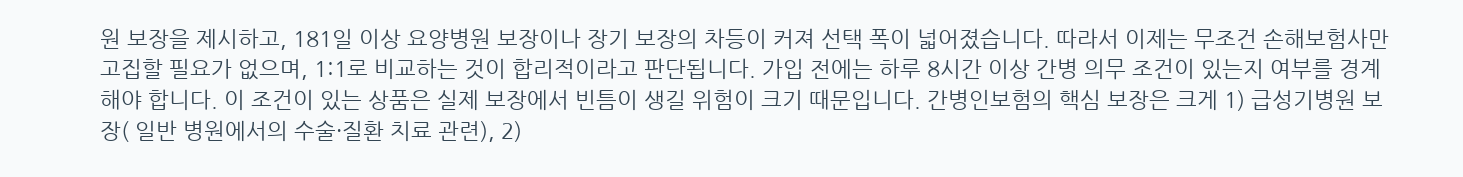원 보장을 제시하고, 181일 이상 요양병원 보장이나 장기 보장의 차등이 커져 선택 폭이 넓어졌습니다. 따라서 이제는 무조건 손해보험사만 고집할 필요가 없으며, 1:1로 비교하는 것이 합리적이라고 판단됩니다. 가입 전에는 하루 8시간 이상 간병 의무 조건이 있는지 여부를 경계해야 합니다. 이 조건이 있는 상품은 실제 보장에서 빈틈이 생길 위험이 크기 때문입니다. 간병인보험의 핵심 보장은 크게 1) 급성기병원 보장( 일반 병원에서의 수술·질환 치료 관련), 2)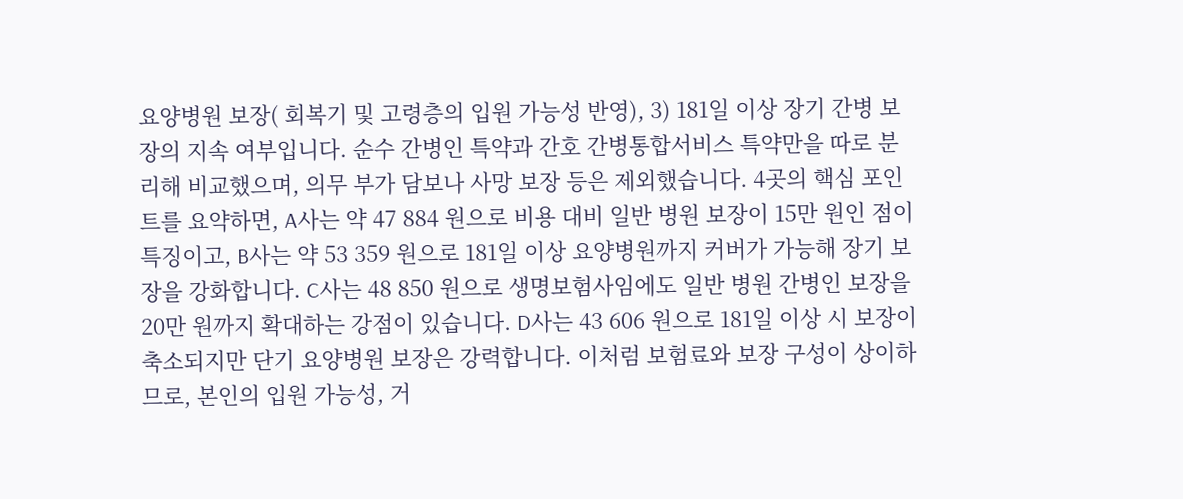요양병원 보장( 회복기 및 고령층의 입원 가능성 반영), 3) 181일 이상 장기 간병 보장의 지속 여부입니다. 순수 간병인 특약과 간호 간병통합서비스 특약만을 따로 분리해 비교했으며, 의무 부가 담보나 사망 보장 등은 제외했습니다. 4곳의 핵심 포인트를 요약하면, A사는 약 47 884 원으로 비용 대비 일반 병원 보장이 15만 원인 점이 특징이고, B사는 약 53 359 원으로 181일 이상 요양병원까지 커버가 가능해 장기 보장을 강화합니다. C사는 48 850 원으로 생명보험사임에도 일반 병원 간병인 보장을 20만 원까지 확대하는 강점이 있습니다. D사는 43 606 원으로 181일 이상 시 보장이 축소되지만 단기 요양병원 보장은 강력합니다. 이처럼 보험료와 보장 구성이 상이하므로, 본인의 입원 가능성, 거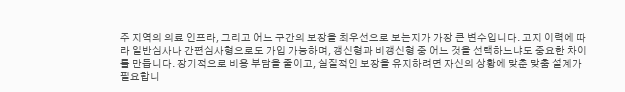주 지역의 의료 인프라, 그리고 어느 구간의 보장을 최우선으로 보는지가 가장 큰 변수입니다. 고지 이력에 따라 일반심사나 간편심사형으로도 가입 가능하며, 갱신형과 비갱신형 중 어느 것을 선택하느냐도 중요한 차이를 만듭니다. 장기적으로 비용 부담을 줄이고, 실질적인 보장을 유지하려면 자신의 상황에 맞춘 맞춤 설계가 필요합니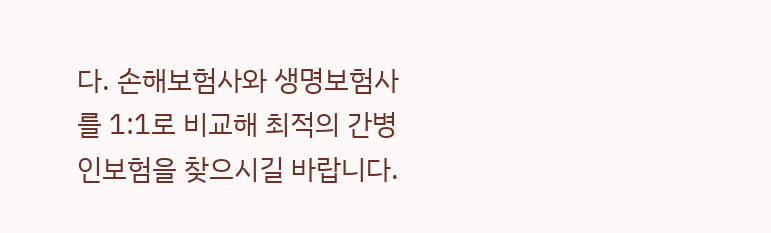다. 손해보험사와 생명보험사를 1:1로 비교해 최적의 간병인보험을 찾으시길 바랍니다.